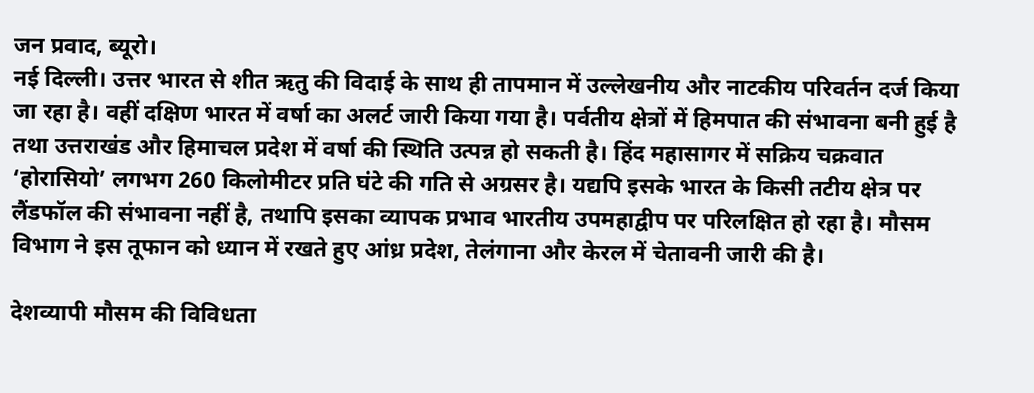जन प्रवाद, ब्यूरो।
नई दिल्ली। उत्तर भारत से शीत ऋतु की विदाई के साथ ही तापमान में उल्लेखनीय और नाटकीय परिवर्तन दर्ज किया जा रहा है। वहीं दक्षिण भारत में वर्षा का अलर्ट जारी किया गया है। पर्वतीय क्षेत्रों में हिमपात की संभावना बनी हुई है तथा उत्तराखंड और हिमाचल प्रदेश में वर्षा की स्थिति उत्पन्न हो सकती है। हिंद महासागर में सक्रिय चक्रवात ‘होरासियो’ लगभग 260 किलोमीटर प्रति घंटे की गति से अग्रसर है। यद्यपि इसके भारत के किसी तटीय क्षेत्र पर लैंडफॉल की संभावना नहीं है, तथापि इसका व्यापक प्रभाव भारतीय उपमहाद्वीप पर परिलक्षित हो रहा है। मौसम विभाग ने इस तूफान को ध्यान में रखते हुए आंध्र प्रदेश, तेलंगाना और केरल में चेतावनी जारी की है।

देशव्यापी मौसम की विविधता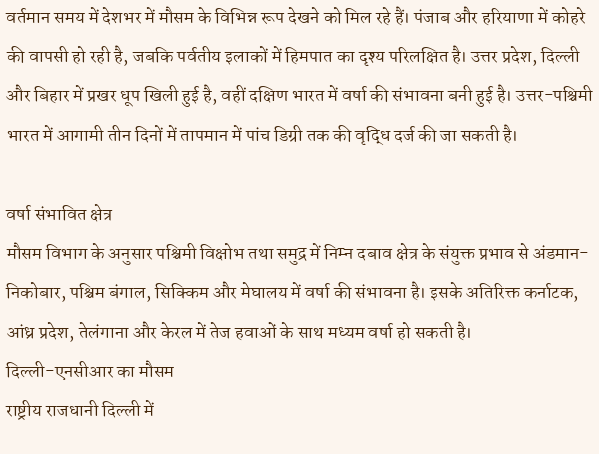वर्तमान समय में देशभर में मौसम के विभिन्न रूप देखने को मिल रहे हैं। पंजाब और हरियाणा में कोहरे की वापसी हो रही है, जबकि पर्वतीय इलाकों में हिमपात का दृश्य परिलक्षित है। उत्तर प्रदेश, दिल्ली और बिहार में प्रखर धूप खिली हुई है, वहीं दक्षिण भारत में वर्षा की संभावना बनी हुई है। उत्तर-पश्चिमी भारत में आगामी तीन दिनों में तापमान में पांच डिग्री तक की वृद्धि दर्ज की जा सकती है।

वर्षा संभावित क्षेत्र
मौसम विभाग के अनुसार पश्चिमी विक्षोभ तथा समुद्र में निम्न दबाव क्षेत्र के संयुक्त प्रभाव से अंडमान-निकोबार, पश्चिम बंगाल, सिक्किम और मेघालय में वर्षा की संभावना है। इसके अतिरिक्त कर्नाटक, आंध्र प्रदेश, तेलंगाना और केरल में तेज हवाओं के साथ मध्यम वर्षा हो सकती है।
दिल्ली-एनसीआर का मौसम
राष्ट्रीय राजधानी दिल्ली में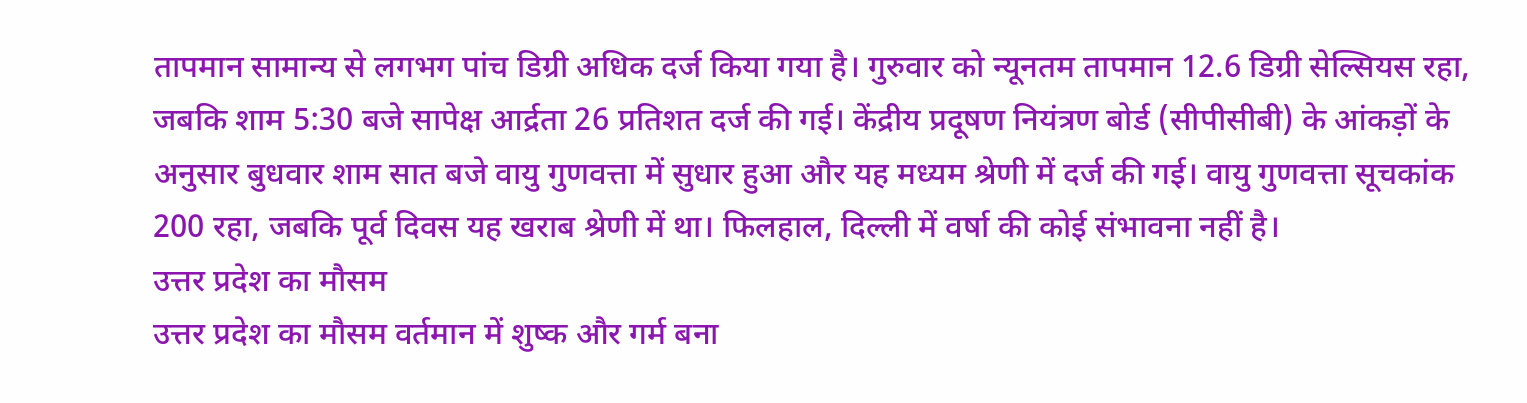तापमान सामान्य से लगभग पांच डिग्री अधिक दर्ज किया गया है। गुरुवार को न्यूनतम तापमान 12.6 डिग्री सेल्सियस रहा, जबकि शाम 5:30 बजे सापेक्ष आर्द्रता 26 प्रतिशत दर्ज की गई। केंद्रीय प्रदूषण नियंत्रण बोर्ड (सीपीसीबी) के आंकड़ों के अनुसार बुधवार शाम सात बजे वायु गुणवत्ता में सुधार हुआ और यह मध्यम श्रेणी में दर्ज की गई। वायु गुणवत्ता सूचकांक 200 रहा, जबकि पूर्व दिवस यह खराब श्रेणी में था। फिलहाल, दिल्ली में वर्षा की कोई संभावना नहीं है।
उत्तर प्रदेश का मौसम
उत्तर प्रदेश का मौसम वर्तमान में शुष्क और गर्म बना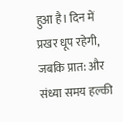हुआ है। दिन में प्रखर धूप रहेगी, जबकि प्रात: और संध्या समय हल्की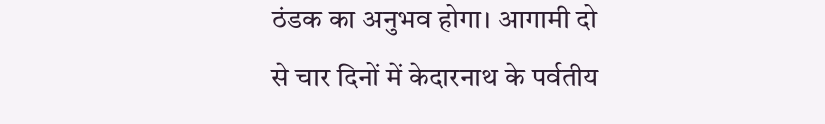ठंडक का अनुभव होगा। आगामी दो से चार दिनों में केदारनाथ के पर्वतीय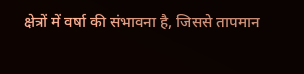क्षेत्रों में वर्षा की संभावना है, जिससे तापमान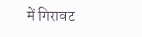में गिरावट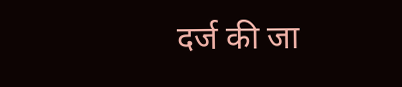दर्ज की जा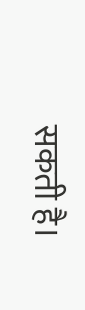सकती है।